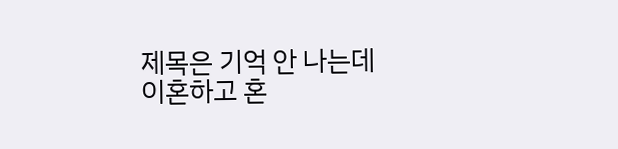제목은 기억 안 나는데
이혼하고 혼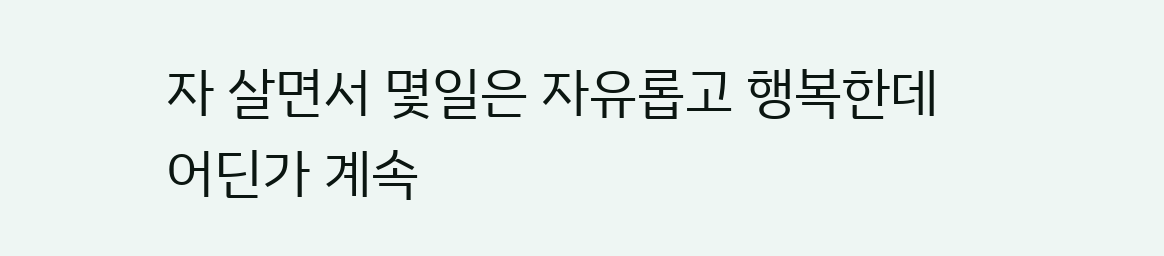자 살면서 몇일은 자유롭고 행복한데
어딘가 계속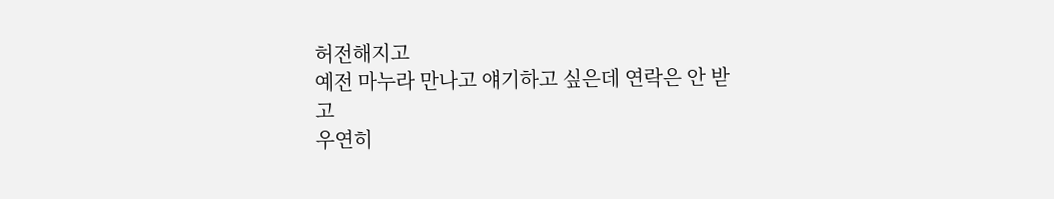허전해지고
예전 마누라 만나고 얘기하고 싶은데 연락은 안 받고
우연히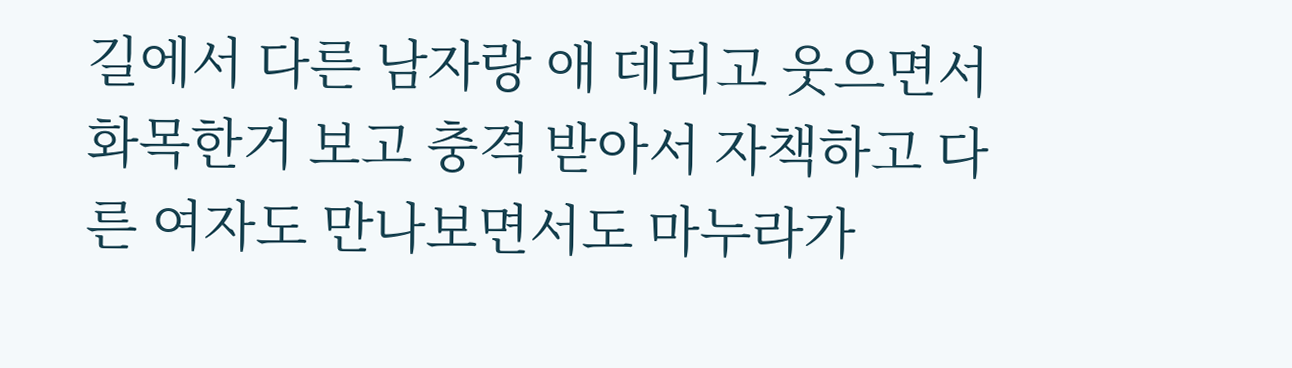길에서 다른 남자랑 애 데리고 웃으면서 화목한거 보고 충격 받아서 자책하고 다른 여자도 만나보면서도 마누라가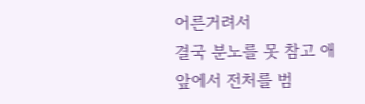어른거려서
결국 분노를 못 참고 애 앞에서 전처를 범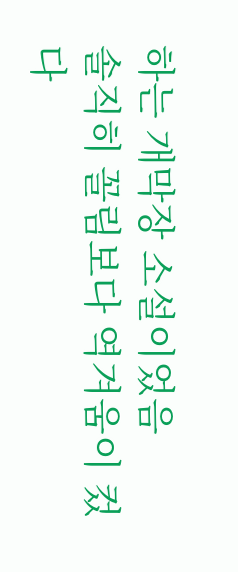하는 개막장 소설이었음
솔직히 꼴림보다 역겨움이 컸다